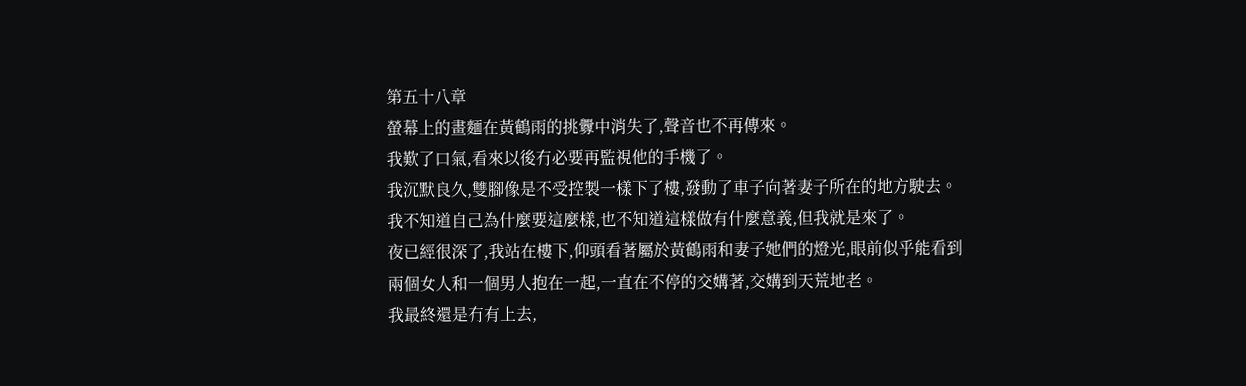第五十八章
螢幕上的畫麵在黃鶴雨的挑釁中消失了,聲音也不再傳來。
我歎了口氣,看來以後冇必要再監視他的手機了。
我沉默良久,雙腳像是不受控製一樣下了樓,發動了車子向著妻子所在的地方駛去。我不知道自己為什麼要這麼樣,也不知道這樣做有什麼意義,但我就是來了。
夜已經很深了,我站在樓下,仰頭看著屬於黃鶴雨和妻子她們的燈光,眼前似乎能看到兩個女人和一個男人抱在一起,一直在不停的交媾著,交媾到天荒地老。
我最終還是冇有上去,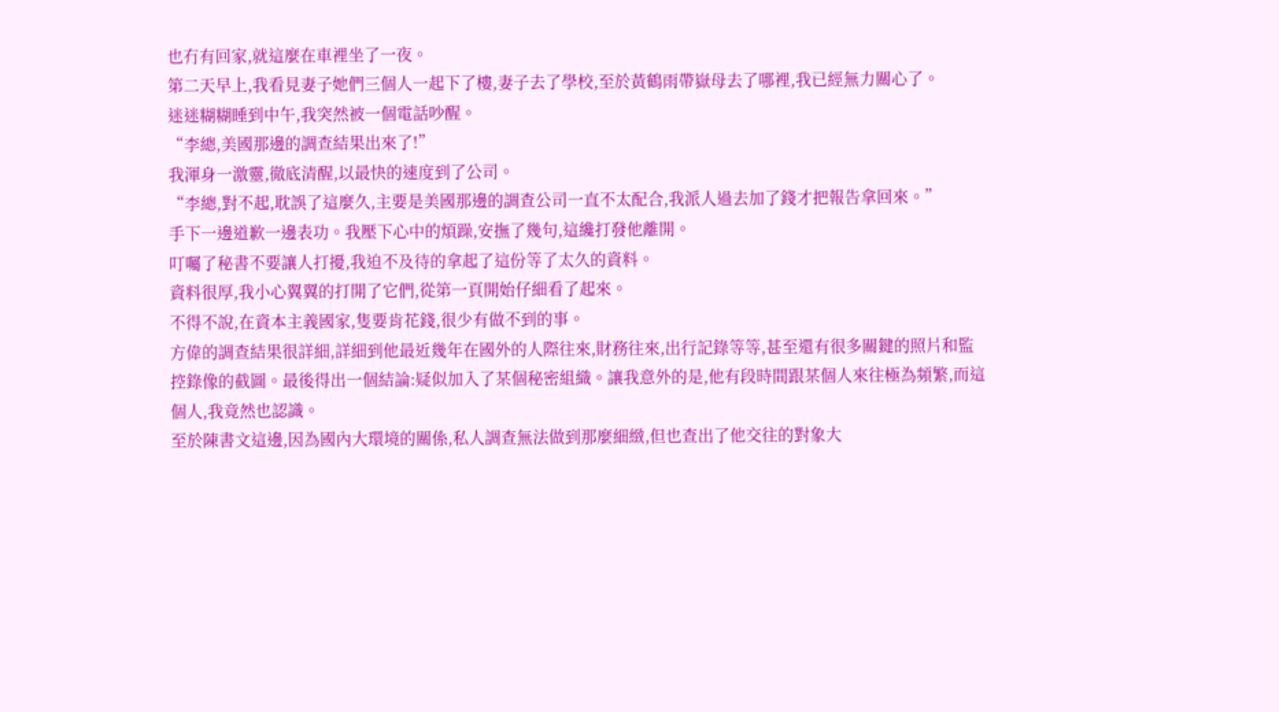也冇有回家,就這麼在車裡坐了一夜。
第二天早上,我看見妻子她們三個人一起下了樓,妻子去了學校,至於黃鶴雨帶嶽母去了哪裡,我已經無力關心了。
迷迷糊糊睡到中午,我突然被一個電話吵醒。
“李總,美國那邊的調查結果出來了!”
我渾身一激靈,徹底清醒,以最快的速度到了公司。
“李總,對不起,耽誤了這麼久,主要是美國那邊的調查公司一直不太配合,我派人過去加了錢才把報告拿回來。”
手下一邊道歉一邊表功。我壓下心中的煩躁,安撫了幾句,這纔打發他離開。
叮囑了秘書不要讓人打擾,我迫不及待的拿起了這份等了太久的資料。
資料很厚,我小心翼翼的打開了它們,從第一頁開始仔細看了起來。
不得不說,在資本主義國家,隻要肯花錢,很少有做不到的事。
方偉的調查結果很詳細,詳細到他最近幾年在國外的人際往來,財務往來,出行記錄等等,甚至還有很多關鍵的照片和監控錄像的截圖。最後得出一個結論:疑似加入了某個秘密組織。讓我意外的是,他有段時間跟某個人來往極為頻繁,而這個人,我竟然也認識。
至於陳書文這邊,因為國內大環境的關係,私人調查無法做到那麼細緻,但也查出了他交往的對象大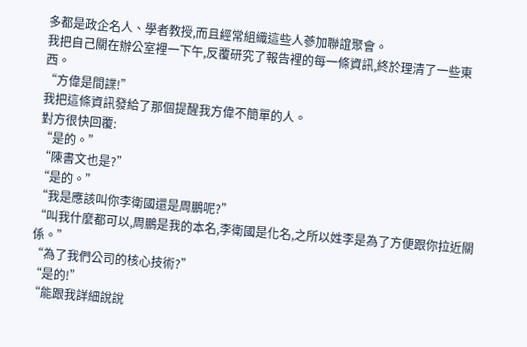多都是政企名人、學者教授,而且經常組織這些人蔘加聯誼聚會。
我把自己關在辦公室裡一下午,反覆研究了報告裡的每一條資訊,終於理清了一些東西。
“方偉是間諜!”
我把這條資訊發給了那個提醒我方偉不簡單的人。
對方很快回覆:
“是的。”
“陳書文也是?”
“是的。”
“我是應該叫你李衛國還是周鵬呢?”
“叫我什麼都可以,周鵬是我的本名,李衛國是化名,之所以姓李是為了方便跟你拉近關係。”
“為了我們公司的核心技術?”
“是的!”
“能跟我詳細說說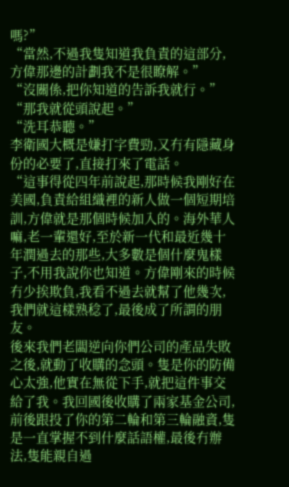嗎?”
“當然,不過我隻知道我負責的這部分,方偉那邊的計劃我不是很瞭解。”
“沒關係,把你知道的告訴我就行。”
“那我就從頭說起。”
“洗耳恭聽。”
李衛國大概是嫌打字費勁,又冇有隱藏身份的必要了,直接打來了電話。
“這事得從四年前說起,那時候我剛好在美國,負責給組織裡的新人做一個短期培訓,方偉就是那個時候加入的。海外華人嘛,老一輩還好,至於新一代和最近幾十年潤過去的那些,大多數是個什麼鬼樣子,不用我說你也知道。方偉剛來的時候冇少挨欺負,我看不過去就幫了他幾次,我們就這樣熟稔了,最後成了所謂的朋友。
後來我們老闆逆向你們公司的產品失敗之後,就動了收購的念頭。隻是你的防備心太強,他實在無從下手,就把這件事交給了我。我回國後收購了兩家基金公司,前後跟投了你的第二輪和第三輪融資,隻是一直掌握不到什麼話語權,最後冇辦法,隻能親自過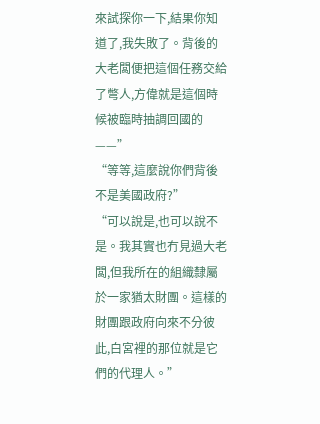來試探你一下,結果你知道了,我失敗了。背後的大老闆便把這個任務交給了彆人,方偉就是這個時候被臨時抽調回國的——”
“等等,這麼說你們背後不是美國政府?”
“可以說是,也可以說不是。我其實也冇見過大老闆,但我所在的組織隸屬於一家猶太財團。這樣的財團跟政府向來不分彼此,白宮裡的那位就是它們的代理人。”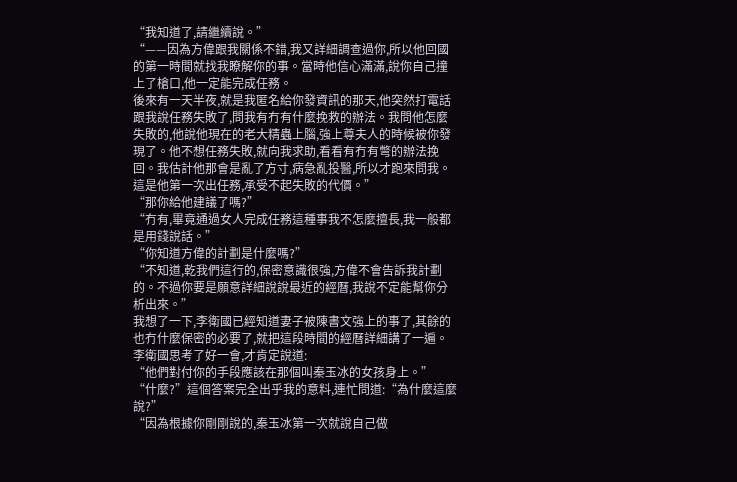“我知道了,請繼續說。”
“——因為方偉跟我關係不錯,我又詳細調查過你,所以他回國的第一時間就找我瞭解你的事。當時他信心滿滿,說你自己撞上了槍口,他一定能完成任務。
後來有一天半夜,就是我匿名給你發資訊的那天,他突然打電話跟我說任務失敗了,問我有冇有什麼挽救的辦法。我問他怎麼失敗的,他說他現在的老大精蟲上腦,強上尊夫人的時候被你發現了。他不想任務失敗,就向我求助,看看有冇有彆的辦法挽回。我估計他那會是亂了方寸,病急亂投醫,所以才跑來問我。這是他第一次出任務,承受不起失敗的代價。”
“那你給他建議了嗎?”
“冇有,畢竟通過女人完成任務這種事我不怎麼擅長,我一般都是用錢說話。”
“你知道方偉的計劃是什麼嗎?”
“不知道,乾我們這行的,保密意識很強,方偉不會告訴我計劃的。不過你要是願意詳細說說最近的經曆,我說不定能幫你分析出來。”
我想了一下,李衛國已經知道妻子被陳書文強上的事了,其餘的也冇什麼保密的必要了,就把這段時間的經曆詳細講了一遍。
李衛國思考了好一會,才肯定說道:
“他們對付你的手段應該在那個叫秦玉冰的女孩身上。”
“什麼?”這個答案完全出乎我的意料,連忙問道:“為什麼這麼說?”
“因為根據你剛剛說的,秦玉冰第一次就說自己做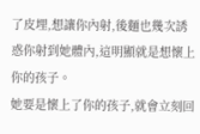了皮埋,想讓你內射,後麵也幾次誘惑你射到她體內,這明顯就是想懷上你的孩子。
她要是懷上了你的孩子,就會立刻回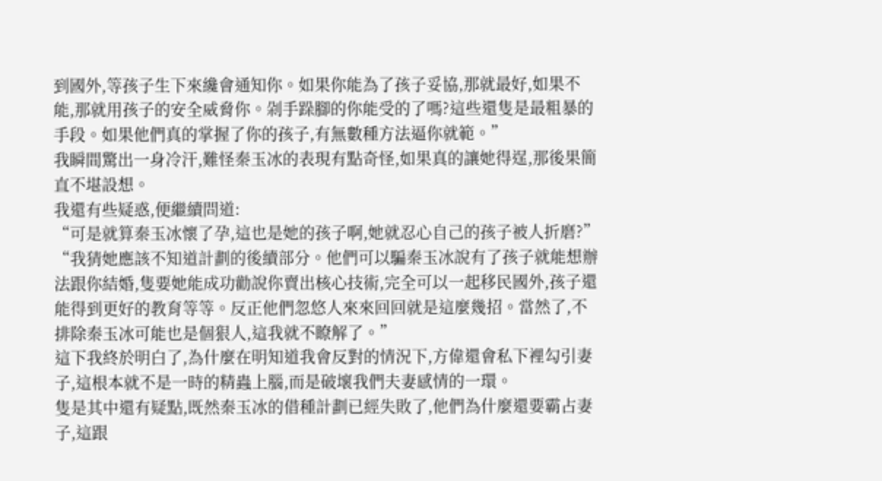到國外,等孩子生下來纔會通知你。如果你能為了孩子妥協,那就最好,如果不能,那就用孩子的安全威脅你。剁手跺腳的你能受的了嗎?這些還隻是最粗暴的手段。如果他們真的掌握了你的孩子,有無數種方法逼你就範。”
我瞬間驚出一身冷汗,難怪秦玉冰的表現有點奇怪,如果真的讓她得逞,那後果簡直不堪設想。
我還有些疑惑,便繼續問道:
“可是就算秦玉冰懷了孕,這也是她的孩子啊,她就忍心自己的孩子被人折磨?”
“我猜她應該不知道計劃的後續部分。他們可以騙秦玉冰說有了孩子就能想辦法跟你結婚,隻要她能成功勸說你賣出核心技術,完全可以一起移民國外,孩子還能得到更好的教育等等。反正他們忽悠人來來回回就是這麼幾招。當然了,不排除秦玉冰可能也是個狠人,這我就不瞭解了。”
這下我終於明白了,為什麼在明知道我會反對的情況下,方偉還會私下裡勾引妻子,這根本就不是一時的精蟲上腦,而是破壞我們夫妻感情的一環。
隻是其中還有疑點,既然秦玉冰的借種計劃已經失敗了,他們為什麼還要霸占妻子,這跟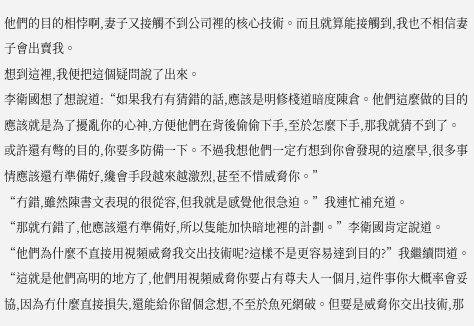他們的目的相悖啊,妻子又接觸不到公司裡的核心技術。而且就算能接觸到,我也不相信妻子會出賣我。
想到這裡,我便把這個疑問說了出來。
李衛國想了想說道:“如果我冇有猜錯的話,應該是明修棧道暗度陳倉。他們這麼做的目的應該就是為了擾亂你的心神,方便他們在背後偷偷下手,至於怎麼下手,那我就猜不到了。或許還有彆的目的,你要多防備一下。不過我想他們一定冇想到你會發現的這麼早,很多事情應該還冇準備好,纔會手段越來越激烈,甚至不惜威脅你。”
“冇錯,雖然陳書文表現的很從容,但我就是感覺他很急迫。”我連忙補充道。
“那就冇錯了,他應該還冇準備好,所以隻能加快暗地裡的計劃。”李衛國肯定說道。
“他們為什麼不直接用視頻威脅我交出技術呢?這樣不是更容易達到目的?”我繼續問道。
“這就是他們高明的地方了,他們用視頻威脅你要占有尊夫人一個月,這件事你大概率會妥協,因為冇什麼直接損失,還能給你留個念想,不至於魚死網破。但要是威脅你交出技術,那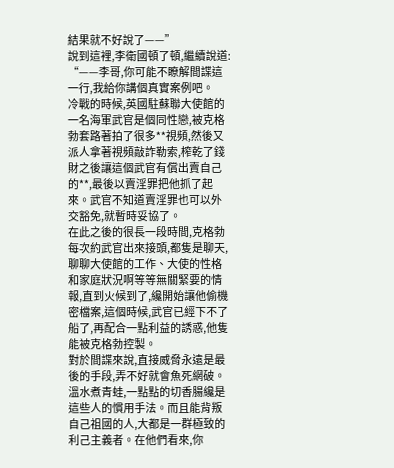結果就不好說了——”
說到這裡,李衛國頓了頓,繼續說道:
“——李哥,你可能不瞭解間諜這一行,我給你講個真實案例吧。
冷戰的時候,英國駐蘇聯大使館的一名海軍武官是個同性戀,被克格勃套路著拍了很多**視頻,然後又派人拿著視頻敲詐勒索,榨乾了錢財之後讓這個武官有償出賣自己的**,最後以賣淫罪把他抓了起來。武官不知道賣淫罪也可以外交豁免,就暫時妥協了。
在此之後的很長一段時間,克格勃每次約武官出來接頭,都隻是聊天,聊聊大使館的工作、大使的性格和家庭狀況啊等等無關緊要的情報,直到火候到了,纔開始讓他偷機密檔案,這個時候,武官已經下不了船了,再配合一點利益的誘惑,他隻能被克格勃控製。
對於間諜來說,直接威脅永遠是最後的手段,弄不好就會魚死網破。溫水煮青蛙,一點點的切香腸纔是這些人的慣用手法。而且能背叛自己祖國的人,大都是一群極致的利己主義者。在他們看來,你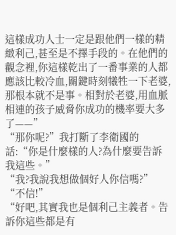這樣成功人士一定是跟他們一樣的精緻利己,甚至是不擇手段的。在他們的觀念裡,你這樣乾出了一番事業的人都應該比較冷血,關鍵時刻犧牲一下老婆,那根本就不是事。相對於老婆,用血脈相連的孩子威脅你成功的機率要大多了——”
“那你呢?”我打斷了李衛國的話:“你是什麼樣的人?為什麼要告訴我這些。”
“我?我說我想做個好人你信嗎?”
“不信!”
“好吧,其實我也是個利己主義者。告訴你這些都是有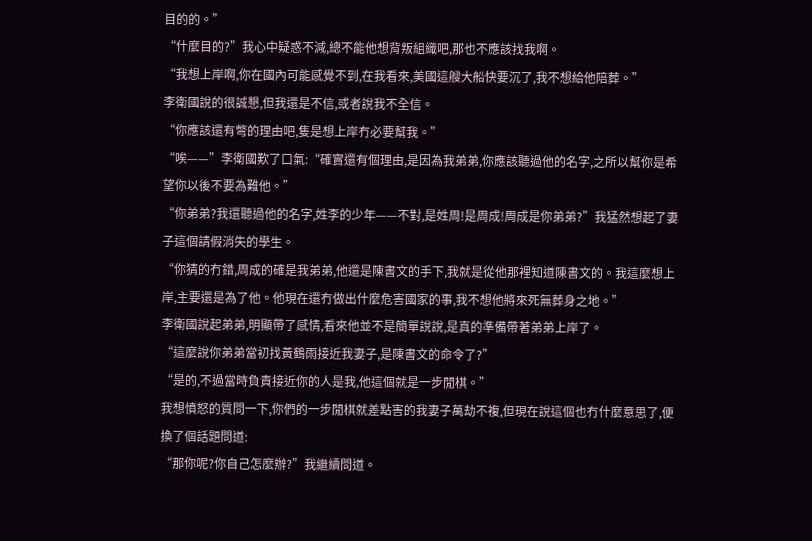目的的。”
“什麼目的?”我心中疑惑不減,總不能他想背叛組織吧,那也不應該找我啊。
“我想上岸啊,你在國內可能感覺不到,在我看來,美國這艘大船快要沉了,我不想給他陪葬。”
李衛國說的很誠懇,但我還是不信,或者說我不全信。
“你應該還有彆的理由吧,隻是想上岸冇必要幫我。”
“唉——”李衛國歎了口氣:“確實還有個理由,是因為我弟弟,你應該聽過他的名字,之所以幫你是希望你以後不要為難他。”
“你弟弟?我還聽過他的名字,姓李的少年——不對,是姓周!是周成!周成是你弟弟?”我猛然想起了妻子這個請假消失的學生。
“你猜的冇錯,周成的確是我弟弟,他還是陳書文的手下,我就是從他那裡知道陳書文的。我這麼想上岸,主要還是為了他。他現在還冇做出什麼危害國家的事,我不想他將來死無葬身之地。”
李衛國說起弟弟,明顯帶了感情,看來他並不是簡單說說,是真的準備帶著弟弟上岸了。
“這麼說你弟弟當初找黃鶴雨接近我妻子,是陳書文的命令了?”
“是的,不過當時負責接近你的人是我,他這個就是一步閒棋。”
我想憤怒的質問一下,你們的一步閒棋就差點害的我妻子萬劫不複,但現在說這個也冇什麼意思了,便換了個話題問道:
“那你呢?你自己怎麼辦?”我繼續問道。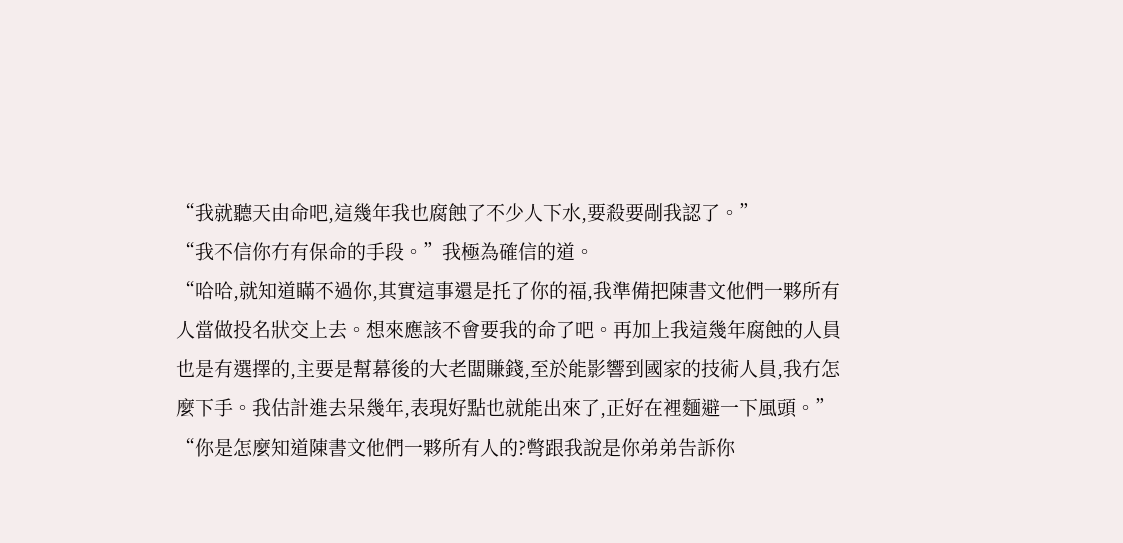“我就聽天由命吧,這幾年我也腐蝕了不少人下水,要殺要剮我認了。”
“我不信你冇有保命的手段。”我極為確信的道。
“哈哈,就知道瞞不過你,其實這事還是托了你的福,我準備把陳書文他們一夥所有人當做投名狀交上去。想來應該不會要我的命了吧。再加上我這幾年腐蝕的人員也是有選擇的,主要是幫幕後的大老闆賺錢,至於能影響到國家的技術人員,我冇怎麼下手。我估計進去呆幾年,表現好點也就能出來了,正好在裡麵避一下風頭。”
“你是怎麼知道陳書文他們一夥所有人的?彆跟我說是你弟弟告訴你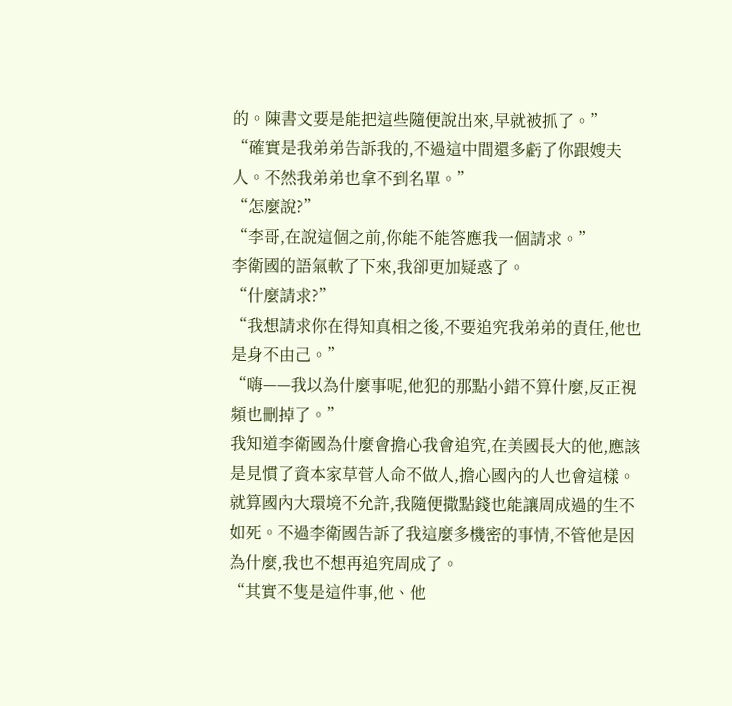的。陳書文要是能把這些隨便說出來,早就被抓了。”
“確實是我弟弟告訴我的,不過這中間還多虧了你跟嫂夫人。不然我弟弟也拿不到名單。”
“怎麼說?”
“李哥,在說這個之前,你能不能答應我一個請求。”
李衛國的語氣軟了下來,我卻更加疑惑了。
“什麼請求?”
“我想請求你在得知真相之後,不要追究我弟弟的責任,他也是身不由己。”
“嗨——我以為什麼事呢,他犯的那點小錯不算什麼,反正視頻也刪掉了。”
我知道李衛國為什麼會擔心我會追究,在美國長大的他,應該是見慣了資本家草菅人命不做人,擔心國內的人也會這樣。就算國內大環境不允許,我隨便撒點錢也能讓周成過的生不如死。不過李衛國告訴了我這麼多機密的事情,不管他是因為什麼,我也不想再追究周成了。
“其實不隻是這件事,他、他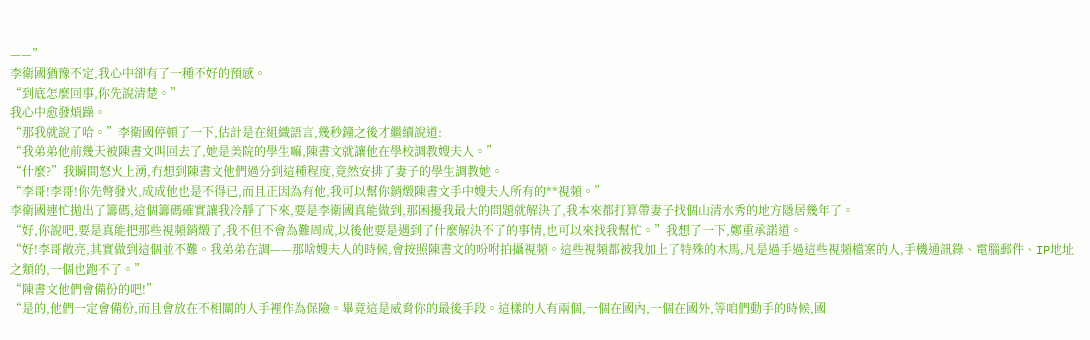——”
李衛國猶豫不定,我心中卻有了一種不好的預感。
“到底怎麼回事,你先說清楚。”
我心中愈發煩躁。
“那我就說了哈。”李衛國停頓了一下,估計是在組織語言,幾秒鐘之後才繼續說道:
“我弟弟他前幾天被陳書文叫回去了,她是美院的學生嘛,陳書文就讓他在學校調教嫂夫人。”
“什麼?”我瞬間怒火上湧,冇想到陳書文他們過分到這種程度,竟然安排了妻子的學生調教她。
“李哥!李哥!你先彆發火,成成他也是不得已,而且正因為有他,我可以幫你銷燬陳書文手中嫂夫人所有的**視頻。”
李衛國連忙拋出了籌碼,這個籌碼確實讓我冷靜了下來,要是李衛國真能做到,那困擾我最大的問題就解決了,我本來都打算帶妻子找個山清水秀的地方隱居幾年了。
“好,你說吧,要是真能把那些視頻銷燬了,我不但不會為難周成,以後他要是遇到了什麼解決不了的事情,也可以來找我幫忙。”我想了一下,鄭重承諾道。
“好!李哥敞亮,其實做到這個並不難。我弟弟在調——那啥嫂夫人的時候,會按照陳書文的吩咐拍攝視頻。這些視頻都被我加上了特殊的木馬,凡是過手過這些視頻檔案的人,手機通訊錄、電腦郵件、IP地址之類的,一個也跑不了。”
“陳書文他們會備份的吧!”
“是的,他們一定會備份,而且會放在不相關的人手裡作為保險。畢竟這是威脅你的最後手段。這樣的人有兩個,一個在國內,一個在國外,等咱們動手的時候,國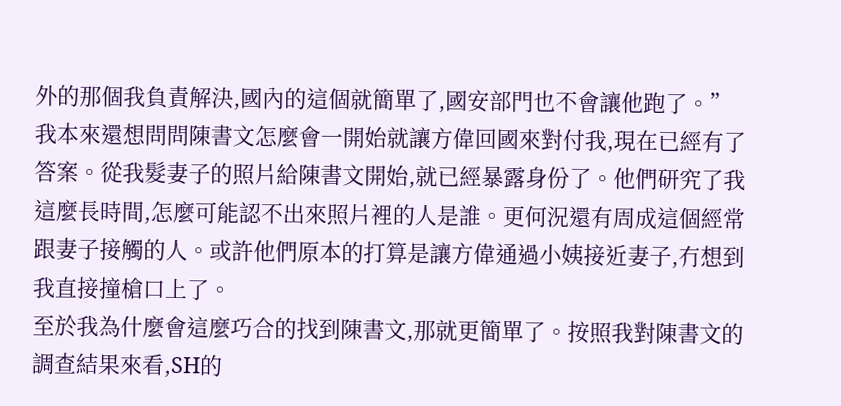外的那個我負責解決,國內的這個就簡單了,國安部門也不會讓他跑了。”
我本來還想問問陳書文怎麼會一開始就讓方偉回國來對付我,現在已經有了答案。從我髮妻子的照片給陳書文開始,就已經暴露身份了。他們研究了我這麼長時間,怎麼可能認不出來照片裡的人是誰。更何況還有周成這個經常跟妻子接觸的人。或許他們原本的打算是讓方偉通過小姨接近妻子,冇想到我直接撞槍口上了。
至於我為什麼會這麼巧合的找到陳書文,那就更簡單了。按照我對陳書文的調查結果來看,SH的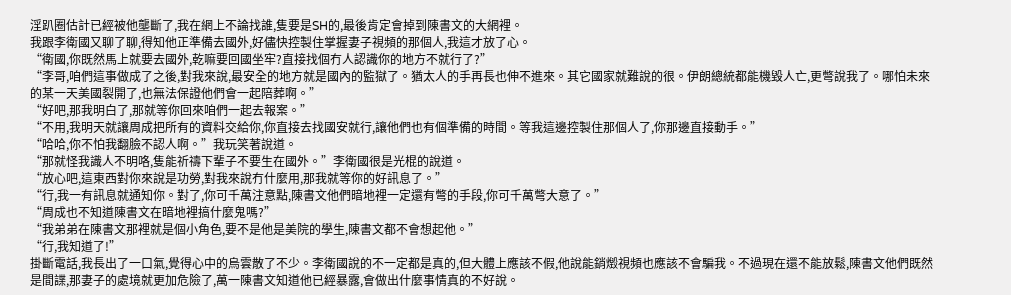淫趴圈估計已經被他壟斷了,我在網上不論找誰,隻要是SH的,最後肯定會掉到陳書文的大網裡。
我跟李衛國又聊了聊,得知他正準備去國外,好儘快控製住掌握妻子視頻的那個人,我這才放了心。
“衛國,你既然馬上就要去國外,乾嘛要回國坐牢?直接找個冇人認識你的地方不就行了?”
“李哥,咱們這事做成了之後,對我來說,最安全的地方就是國內的監獄了。猶太人的手再長也伸不進來。其它國家就難說的很。伊朗總統都能機毀人亡,更彆說我了。哪怕未來的某一天美國裂開了,也無法保證他們會一起陪葬啊。”
“好吧,那我明白了,那就等你回來咱們一起去報案。”
“不用,我明天就讓周成把所有的資料交給你,你直接去找國安就行,讓他們也有個準備的時間。等我這邊控製住那個人了,你那邊直接動手。”
“哈哈,你不怕我翻臉不認人啊。”我玩笑著說道。
“那就怪我識人不明咯,隻能祈禱下輩子不要生在國外。”李衛國很是光棍的說道。
“放心吧,這東西對你來說是功勞,對我來說冇什麼用,那我就等你的好訊息了。”
“行,我一有訊息就通知你。對了,你可千萬注意點,陳書文他們暗地裡一定還有彆的手段,你可千萬彆大意了。”
“周成也不知道陳書文在暗地裡搞什麼鬼嗎?”
“我弟弟在陳書文那裡就是個小角色,要不是他是美院的學生,陳書文都不會想起他。”
“行,我知道了!”
掛斷電話,我長出了一口氣,覺得心中的烏雲散了不少。李衛國說的不一定都是真的,但大體上應該不假,他說能銷燬視頻也應該不會騙我。不過現在還不能放鬆,陳書文他們既然是間諜,那妻子的處境就更加危險了,萬一陳書文知道他已經暴露,會做出什麼事情真的不好說。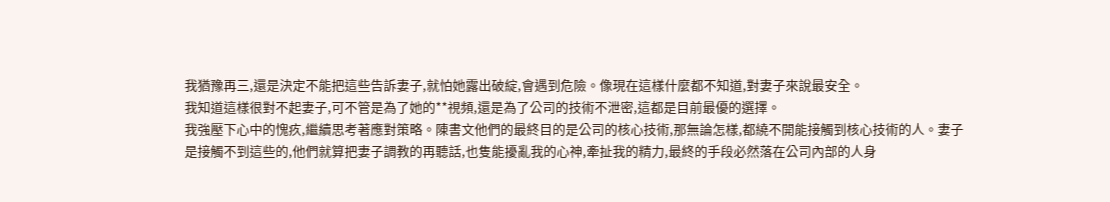我猶豫再三,還是決定不能把這些告訴妻子,就怕她露出破綻,會遇到危險。像現在這樣什麼都不知道,對妻子來說最安全。
我知道這樣很對不起妻子,可不管是為了她的**視頻,還是為了公司的技術不泄密,這都是目前最優的選擇。
我強壓下心中的愧疚,繼續思考著應對策略。陳書文他們的最終目的是公司的核心技術,那無論怎樣,都繞不開能接觸到核心技術的人。妻子是接觸不到這些的,他們就算把妻子調教的再聽話,也隻能擾亂我的心神,牽扯我的精力,最終的手段必然落在公司內部的人身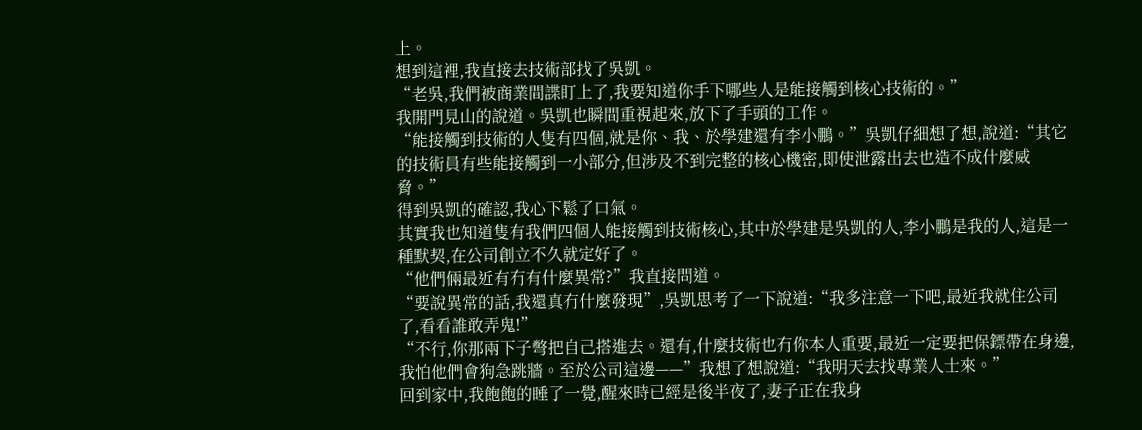上。
想到這裡,我直接去技術部找了吳凱。
“老吳,我們被商業間諜盯上了,我要知道你手下哪些人是能接觸到核心技術的。”
我開門見山的說道。吳凱也瞬間重視起來,放下了手頭的工作。
“能接觸到技術的人隻有四個,就是你、我、於學建還有李小鵬。”吳凱仔細想了想,說道:“其它的技術員有些能接觸到一小部分,但涉及不到完整的核心機密,即使泄露出去也造不成什麼威脅。”
得到吳凱的確認,我心下鬆了口氣。
其實我也知道隻有我們四個人能接觸到技術核心,其中於學建是吳凱的人,李小鵬是我的人,這是一種默契,在公司創立不久就定好了。
“他們倆最近有冇有什麼異常?”我直接問道。
“要說異常的話,我還真冇什麼發現”,吳凱思考了一下說道:“我多注意一下吧,最近我就住公司了,看看誰敢弄鬼!”
“不行,你那兩下子彆把自己搭進去。還有,什麼技術也冇你本人重要,最近一定要把保鏢帶在身邊,我怕他們會狗急跳牆。至於公司這邊——”我想了想說道:“我明天去找專業人士來。”
回到家中,我飽飽的睡了一覺,醒來時已經是後半夜了,妻子正在我身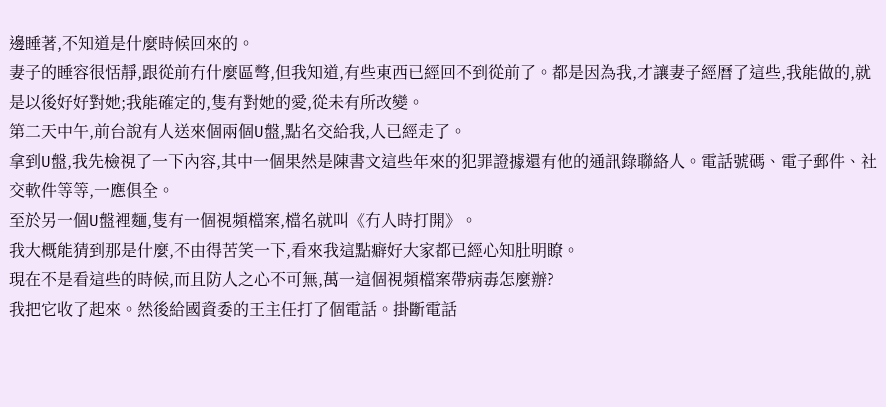邊睡著,不知道是什麼時候回來的。
妻子的睡容很恬靜,跟從前冇什麼區彆,但我知道,有些東西已經回不到從前了。都是因為我,才讓妻子經曆了這些,我能做的,就是以後好好對她;我能確定的,隻有對她的愛,從未有所改變。
第二天中午,前台說有人送來個兩個U盤,點名交給我,人已經走了。
拿到U盤,我先檢視了一下內容,其中一個果然是陳書文這些年來的犯罪證據還有他的通訊錄聯絡人。電話號碼、電子郵件、社交軟件等等,一應俱全。
至於另一個U盤裡麵,隻有一個視頻檔案,檔名就叫《冇人時打開》。
我大概能猜到那是什麼,不由得苦笑一下,看來我這點癖好大家都已經心知肚明瞭。
現在不是看這些的時候,而且防人之心不可無,萬一這個視頻檔案帶病毒怎麼辦?
我把它收了起來。然後給國資委的王主任打了個電話。掛斷電話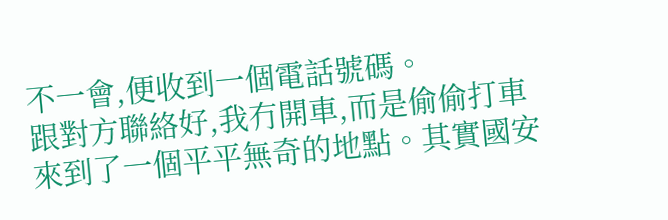不一會,便收到一個電話號碼。
跟對方聯絡好,我冇開車,而是偷偷打車來到了一個平平無奇的地點。其實國安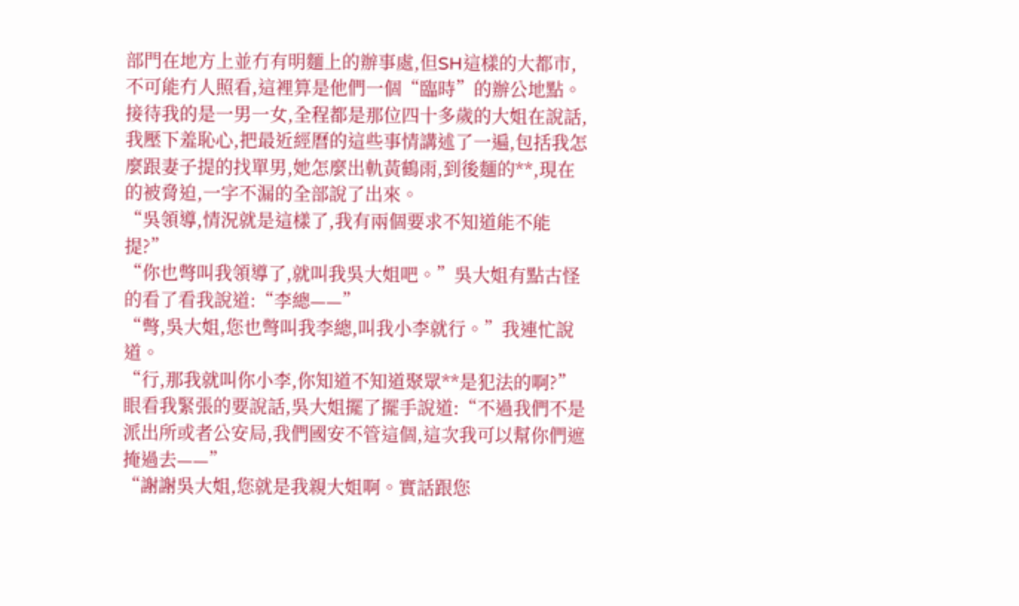部門在地方上並冇有明麵上的辦事處,但SH這樣的大都市,不可能冇人照看,這裡算是他們一個“臨時”的辦公地點。
接待我的是一男一女,全程都是那位四十多歲的大姐在說話,我壓下羞恥心,把最近經曆的這些事情講述了一遍,包括我怎麼跟妻子提的找單男,她怎麼出軌黃鶴雨,到後麵的**,現在的被脅迫,一字不漏的全部說了出來。
“吳領導,情況就是這樣了,我有兩個要求不知道能不能提?”
“你也彆叫我領導了,就叫我吳大姐吧。”吳大姐有點古怪的看了看我說道:“李總——”
“彆,吳大姐,您也彆叫我李總,叫我小李就行。”我連忙說道。
“行,那我就叫你小李,你知道不知道聚眾**是犯法的啊?”
眼看我緊張的要說話,吳大姐擺了擺手說道:“不過我們不是派出所或者公安局,我們國安不管這個,這次我可以幫你們遮掩過去——”
“謝謝吳大姐,您就是我親大姐啊。實話跟您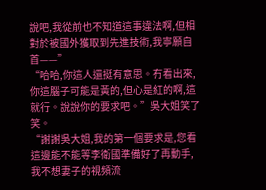說吧,我從前也不知道這事違法啊,但相對於被國外獲取到先進技術,我寧願自首——”
“哈哈,你這人還挺有意思。冇看出來,你這腦子可能是黃的,但心是紅的啊,這就行。說說你的要求吧。”吳大姐笑了笑。
“謝謝吳大姐,我的第一個要求是,您看這邊能不能等李衛國準備好了再動手,我不想妻子的視頻流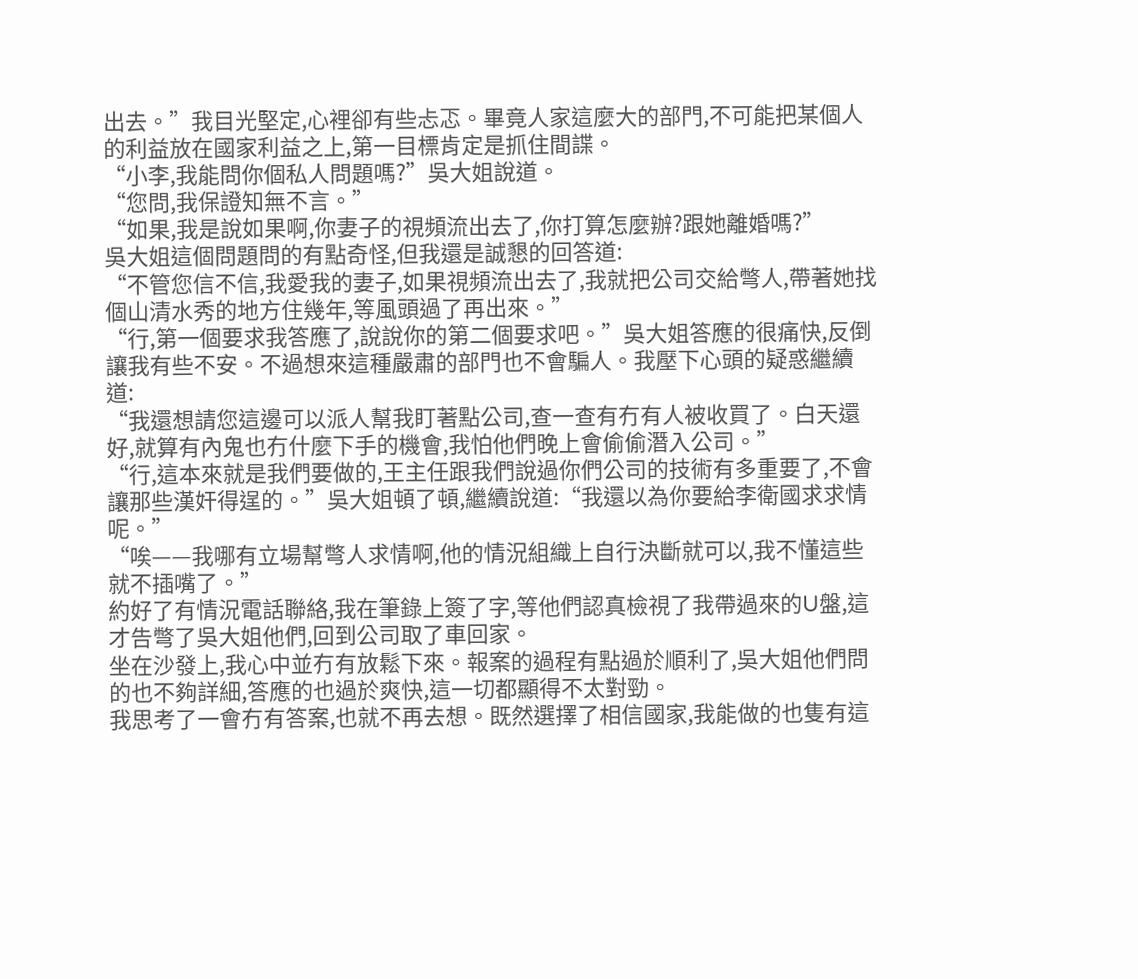出去。”我目光堅定,心裡卻有些忐忑。畢竟人家這麼大的部門,不可能把某個人的利益放在國家利益之上,第一目標肯定是抓住間諜。
“小李,我能問你個私人問題嗎?”吳大姐說道。
“您問,我保證知無不言。”
“如果,我是說如果啊,你妻子的視頻流出去了,你打算怎麼辦?跟她離婚嗎?”
吳大姐這個問題問的有點奇怪,但我還是誠懇的回答道:
“不管您信不信,我愛我的妻子,如果視頻流出去了,我就把公司交給彆人,帶著她找個山清水秀的地方住幾年,等風頭過了再出來。”
“行,第一個要求我答應了,說說你的第二個要求吧。”吳大姐答應的很痛快,反倒讓我有些不安。不過想來這種嚴肅的部門也不會騙人。我壓下心頭的疑惑繼續道:
“我還想請您這邊可以派人幫我盯著點公司,查一查有冇有人被收買了。白天還好,就算有內鬼也冇什麼下手的機會,我怕他們晚上會偷偷潛入公司。”
“行,這本來就是我們要做的,王主任跟我們說過你們公司的技術有多重要了,不會讓那些漢奸得逞的。”吳大姐頓了頓,繼續說道:“我還以為你要給李衛國求求情呢。”
“唉——我哪有立場幫彆人求情啊,他的情況組織上自行決斷就可以,我不懂這些就不插嘴了。”
約好了有情況電話聯絡,我在筆錄上簽了字,等他們認真檢視了我帶過來的U盤,這才告彆了吳大姐他們,回到公司取了車回家。
坐在沙發上,我心中並冇有放鬆下來。報案的過程有點過於順利了,吳大姐他們問的也不夠詳細,答應的也過於爽快,這一切都顯得不太對勁。
我思考了一會冇有答案,也就不再去想。既然選擇了相信國家,我能做的也隻有這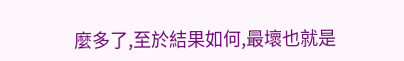麼多了,至於結果如何,最壞也就是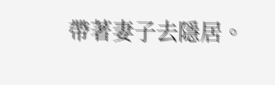帶著妻子去隱居。